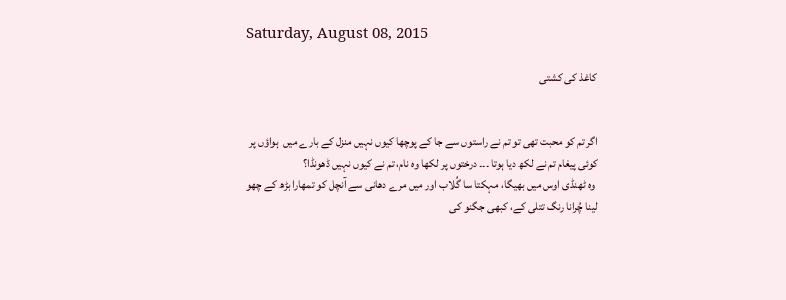Saturday, August 08, 2015

کاغذ کی کشتی


اگر تم کو محبت تھی تو تم نے راستوں سے جا کے پوچھا کیوں نہیں منزل کے بارے میں  ہواؤں پر کوئی پیغام تم نے لکھ دیا ہوتا ۔۔۔ درختوں پر لکھا وہ نام، تم نے کیوں نہیں ڈھونڈا؟
 وہ ٹھنڈی اوس میں بھیگا، مہکتا سا گُلاب اور میں مرے دھانی سے آنچل کو تمھارا بڑھ کے چھو لینا چُرانا رنگ تتلی کے، کبھی جگنو کی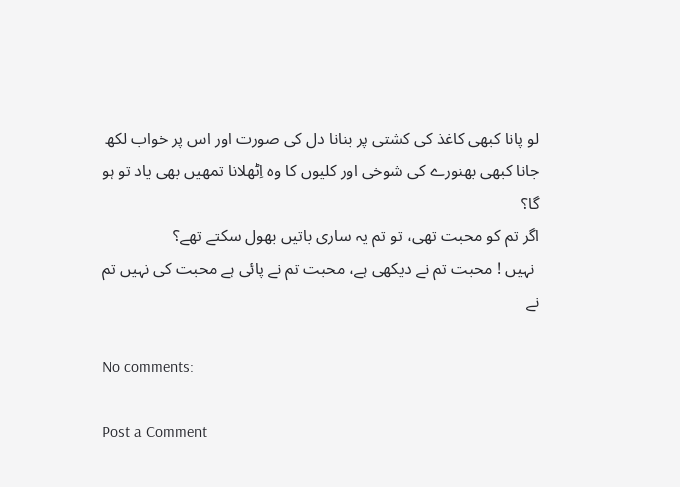لو پانا کبھی کاغذ کی کشتی پر بنانا دل کی صورت اور اس پر خواب لکھ جانا کبھی بھنورے کی شوخی اور کلیوں کا وہ اِٹھلانا تمھیں بھی یاد تو ہو گا؟
اگر تم کو محبت تھی، تو تم یہ ساری باتیں بھول سکتے تھے؟
 نہیں ! محبت تم نے دیکھی ہے، محبت تم نے پائی ہے محبت کی نہیں تم نے

No comments:

Post a Comment